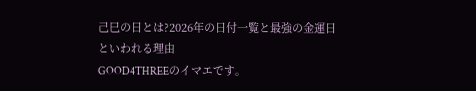己巳の日とは?2026年の日付一覧と最強の金運日といわれる理由
GOOD4THREEのイマエです。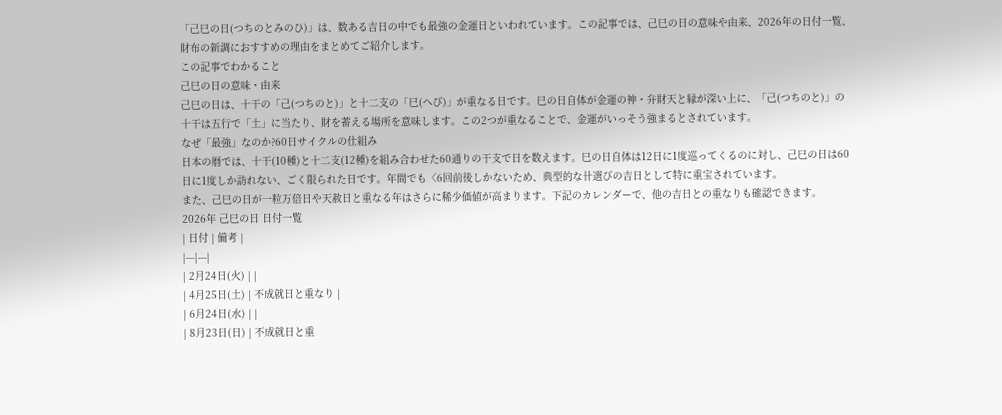「己巳の日(つちのとみのひ)」は、数ある吉日の中でも最強の金運日といわれています。この記事では、己巳の日の意味や由来、2026年の日付一覧、財布の新調におすすめの理由をまとめてご紹介します。
この記事でわかること
己巳の日の意味・由来
己巳の日は、十干の「己(つちのと)」と十二支の「巳(へび)」が重なる日です。巳の日自体が金運の神・弁財天と縁が深い上に、「己(つちのと)」の十干は五行で「土」に当たり、財を蓄える場所を意味します。この2つが重なることで、金運がいっそう強まるとされています。
なぜ「最強」なのか?60日サイクルの仕組み
日本の暦では、十干(10種)と十二支(12種)を組み合わせた60通りの干支で日を数えます。巳の日自体は12日に1度巡ってくるのに対し、己巳の日は60日に1度しか訪れない、ごく限られた日です。年間でも〈6回前後しかないため、典型的な卄選びの吉日として特に重宝されています。
また、己巳の日が一粒万倍日や天赦日と重なる年はさらに稀少価値が高まります。下記のカレンダーで、他の吉日との重なりも確認できます。
2026年 己巳の日 日付一覧
| 日付 | 備考 |
|---|---|
| 2月24日(火) | |
| 4月25日(土) | 不成就日と重なり |
| 6月24日(水) | |
| 8月23日(日) | 不成就日と重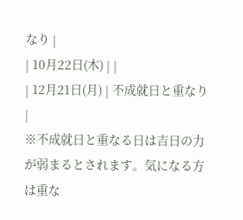なり |
| 10月22日(木) | |
| 12月21日(月) | 不成就日と重なり |
※不成就日と重なる日は吉日の力が弱まるとされます。気になる方は重な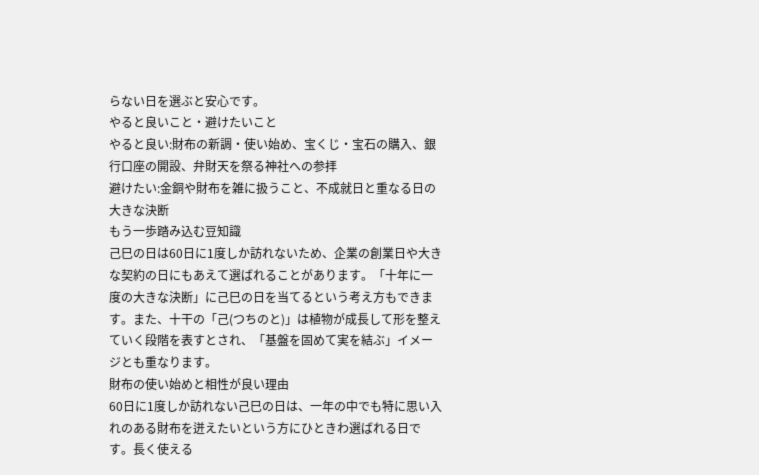らない日を選ぶと安心です。
やると良いこと・避けたいこと
やると良い:財布の新調・使い始め、宝くじ・宝石の購入、銀行口座の開設、弁財天を祭る神社への参拝
避けたい:金銅や財布を雑に扱うこと、不成就日と重なる日の大きな決断
もう一歩踏み込む豆知識
己巳の日は60日に1度しか訪れないため、企業の創業日や大きな契約の日にもあえて選ばれることがあります。「十年に一度の大きな決断」に己巳の日を当てるという考え方もできます。また、十干の「己(つちのと)」は植物が成長して形を整えていく段階を表すとされ、「基盤を固めて実を結ぶ」イメージとも重なります。
財布の使い始めと相性が良い理由
60日に1度しか訪れない己巳の日は、一年の中でも特に思い入れのある財布を迸えたいという方にひときわ選ばれる日です。長く使える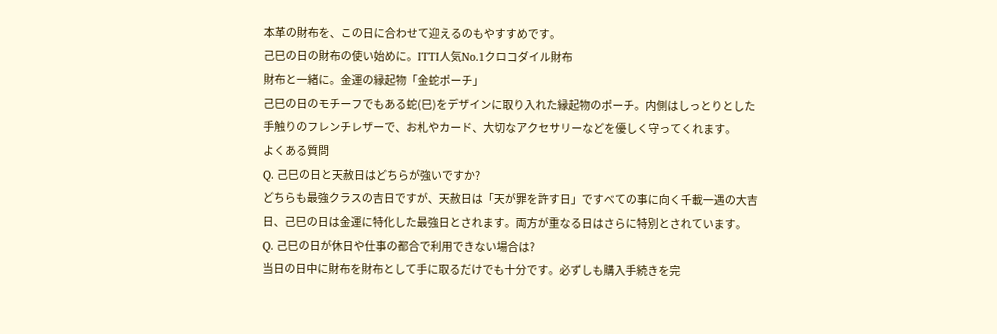本革の財布を、この日に合わせて迎えるのもやすすめです。
己巳の日の財布の使い始めに。ITTI人気No.1クロコダイル財布
財布と一緒に。金運の縁起物「金蛇ポーチ」
己巳の日のモチーフでもある蛇(巳)をデザインに取り入れた縁起物のポーチ。内側はしっとりとした手触りのフレンチレザーで、お札やカード、大切なアクセサリーなどを優しく守ってくれます。
よくある質問
Q. 己巳の日と天赦日はどちらが強いですか?
どちらも最強クラスの吉日ですが、天赦日は「天が罪を許す日」ですべての事に向く千載一遇の大吉日、己巳の日は金運に特化した最強日とされます。両方が重なる日はさらに特別とされています。
Q. 己巳の日が休日や仕事の都合で利用できない場合は?
当日の日中に財布を財布として手に取るだけでも十分です。必ずしも購入手続きを完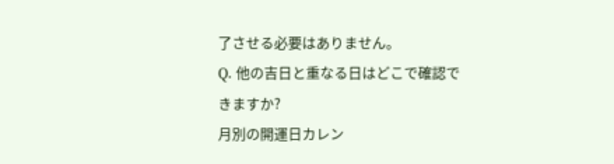了させる必要はありません。
Q. 他の吉日と重なる日はどこで確認できますか?
月別の開運日カレン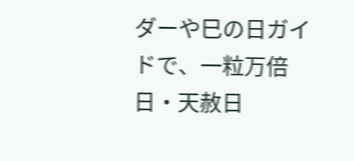ダーや巳の日ガイドで、一粒万倍日・天赦日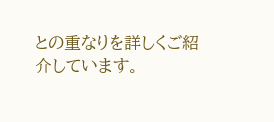との重なりを詳しくご紹介しています。